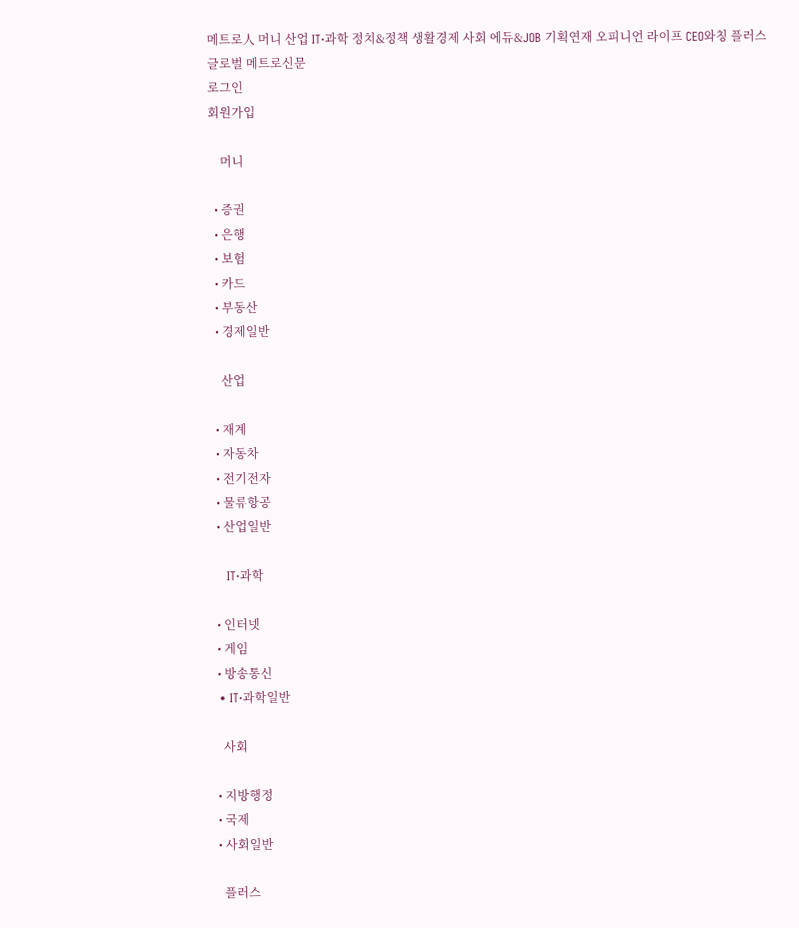메트로人 머니 산업 IT·과학 정치&정책 생활경제 사회 에듀&JOB 기획연재 오피니언 라이프 CEO와칭 플러스
글로벌 메트로신문
로그인
회원가입

    머니

  • 증권
  • 은행
  • 보험
  • 카드
  • 부동산
  • 경제일반

    산업

  • 재계
  • 자동차
  • 전기전자
  • 물류항공
  • 산업일반

    IT·과학

  • 인터넷
  • 게임
  • 방송통신
  • IT·과학일반

    사회

  • 지방행정
  • 국제
  • 사회일반

    플러스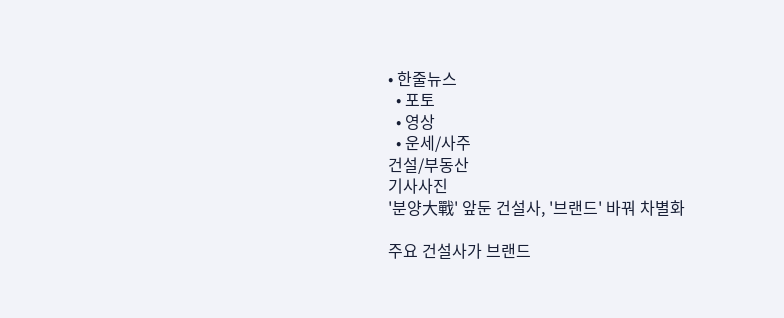• 한줄뉴스
  • 포토
  • 영상
  • 운세/사주
건설/부동산
기사사진
'분양大戰' 앞둔 건설사, '브랜드' 바꿔 차별화

주요 건설사가 브랜드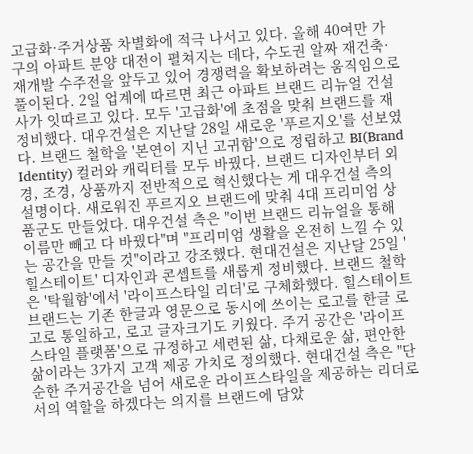고급화·주거상품 차별화에 적극 나서고 있다. 올해 40여만 가구의 아파트 분양 대전이 펼쳐지는 데다, 수도권 알짜 재건축·재개발 수주전을 앞두고 있어 경쟁력을 확보하려는 움직임으로 풀이된다. 2일 업계에 따르면 최근 아파트 브랜드 리뉴얼 건설사가 잇따르고 있다. 모두 '고급화'에 초점을 맞춰 브랜드를 재정비했다. 대우건설은 지난달 28일 새로운 '푸르지오'를 선보였다. 브랜드 철학을 '본연이 지닌 고귀함'으로 정립하고 BI(Brand Identity) 컬러와 캐릭터를 모두 바꿨다. 브랜드 디자인부터 외경, 조경, 상품까지 전반적으로 혁신했다는 게 대우건설 측의 설명이다. 새로워진 푸르지오 브랜드에 맞춰 4대 프리미엄 상품군도 만들었다. 대우건설 측은 "이번 브랜드 리뉴얼을 통해 이름만 빼고 다 바꿨다"며 "프리미엄 생활을 온전히 느낄 수 있는 공간을 만들 것"이라고 강조했다. 현대건설은 지난달 25일 '힐스테이트' 디자인과 콘셉트를 새롭게 정비했다. 브랜드 철학은 '탁월함'에서 '라이프스타일 리더'로 구체화했다. 힐스테이트 브랜드는 기존 한글과 영문으로 동시에 쓰이는 로고를 한글 로고로 통일하고, 로고 글자크기도 키웠다. 주거 공간은 '라이프스타일 플랫폼'으로 규정하고 세련된 삶, 다채로운 삶, 편안한 삶이라는 3가지 고객 제공 가치로 정의했다. 현대건설 측은 "단순한 주거공간을 넘어 새로운 라이프스타일을 제공하는 리더로서의 역할을 하겠다는 의지를 브랜드에 담았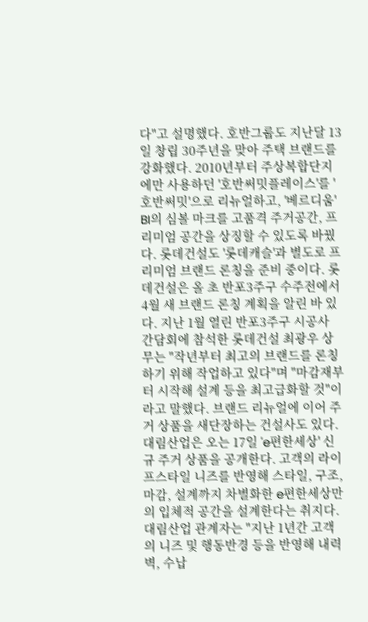다"고 설명했다. 호반그룹도 지난달 13일 창립 30주년을 맞아 주택 브랜드를 강화했다. 2010년부터 주상복합단지에만 사용하던 '호반써밋플레이스'를 '호반써밋'으로 리뉴얼하고, '베르디움' BI의 심볼 마크를 고품격 주거공간, 프리미엄 공간을 상징할 수 있도록 바꿨다. 롯데건설도 '롯데캐슬'과 별도로 프리미엄 브랜드 론칭을 준비 중이다. 롯데건설은 올 초 반포3주구 수주전에서 4월 새 브랜드 론칭 계획을 알린 바 있다. 지난 1월 열린 반포3주구 시공사 간담회에 참석한 롯데건설 최광우 상무는 "작년부터 최고의 브랜드를 론칭하기 위해 작업하고 있다"며 "마감재부터 시작해 설계 등을 최고급화할 것"이라고 말했다. 브랜드 리뉴얼에 이어 주거 상품을 새단장하는 건설사도 있다. 대림산업은 오는 17일 'e편한세상' 신규 주거 상품을 공개한다. 고객의 라이프스타일 니즈를 반영해 스타일, 구조, 마감, 설계까지 차별화한 e편한세상만의 입체적 공간을 설계한다는 취지다. 대림산업 관계자는 "지난 1년간 고객의 니즈 및 행동반경 등을 반영해 내력벽, 수납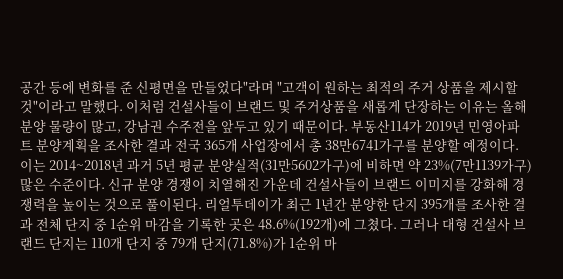공간 등에 변화를 준 신평면을 만들었다"라며 "고객이 원하는 최적의 주거 상품을 제시할 것"이라고 말했다. 이처럼 건설사들이 브랜드 및 주거상품을 새롭게 단장하는 이유는 올해 분양 물량이 많고, 강남권 수주전을 앞두고 있기 때문이다. 부동산114가 2019년 민영아파트 분양계획을 조사한 결과 전국 365개 사업장에서 총 38만6741가구를 분양할 예정이다. 이는 2014~2018년 과거 5년 평균 분양실적(31만5602가구)에 비하면 약 23%(7만1139가구) 많은 수준이다. 신규 분양 경쟁이 치열해진 가운데 건설사들이 브랜드 이미지를 강화해 경쟁력을 높이는 것으로 풀이된다. 리얼투데이가 최근 1년간 분양한 단지 395개를 조사한 결과 전체 단지 중 1순위 마감을 기록한 곳은 48.6%(192개)에 그쳤다. 그러나 대형 건설사 브랜드 단지는 110개 단지 중 79개 단지(71.8%)가 1순위 마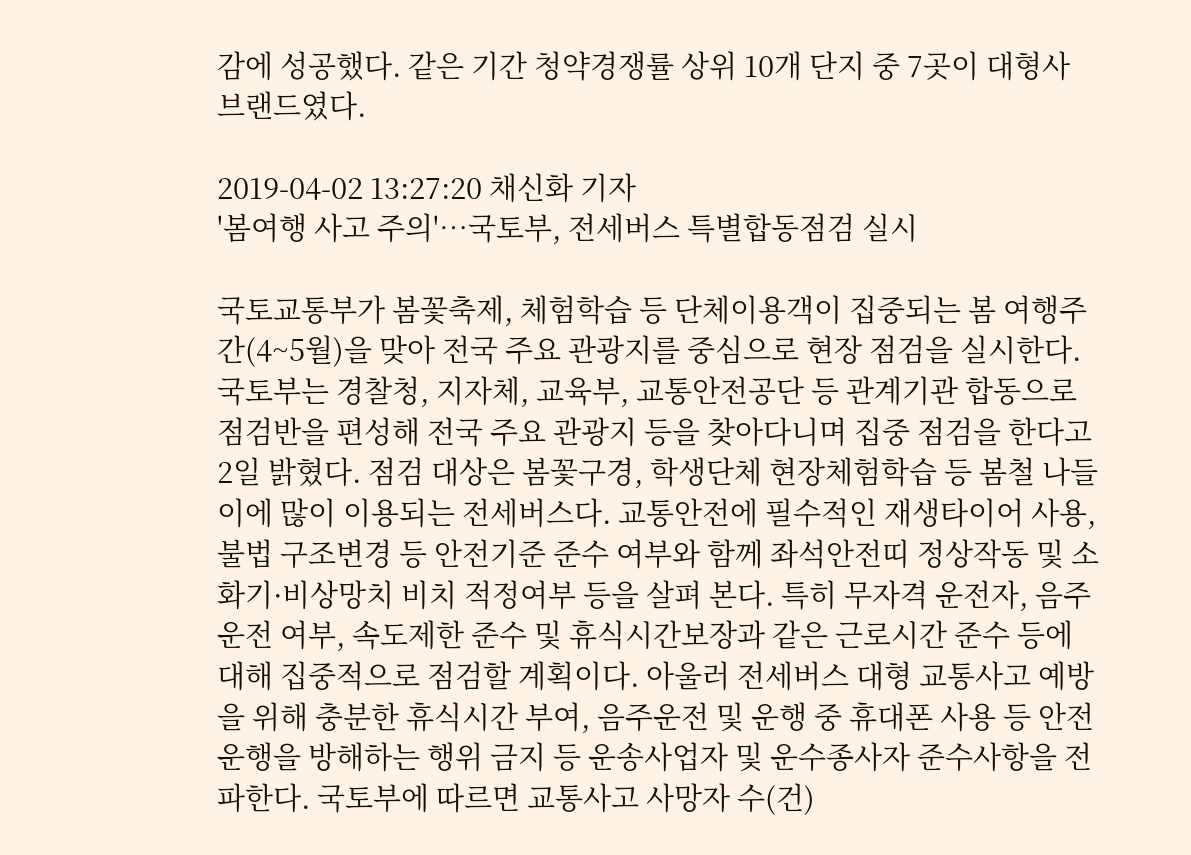감에 성공했다. 같은 기간 청약경쟁률 상위 10개 단지 중 7곳이 대형사 브랜드였다.

2019-04-02 13:27:20 채신화 기자
'봄여행 사고 주의'…국토부, 전세버스 특별합동점검 실시

국토교통부가 봄꽃축제, 체험학습 등 단체이용객이 집중되는 봄 여행주간(4~5월)을 맞아 전국 주요 관광지를 중심으로 현장 점검을 실시한다. 국토부는 경찰청, 지자체, 교육부, 교통안전공단 등 관계기관 합동으로 점검반을 편성해 전국 주요 관광지 등을 찾아다니며 집중 점검을 한다고 2일 밝혔다. 점검 대상은 봄꽃구경, 학생단체 현장체험학습 등 봄철 나들이에 많이 이용되는 전세버스다. 교통안전에 필수적인 재생타이어 사용, 불법 구조변경 등 안전기준 준수 여부와 함께 좌석안전띠 정상작동 및 소화기·비상망치 비치 적정여부 등을 살펴 본다. 특히 무자격 운전자, 음주운전 여부, 속도제한 준수 및 휴식시간보장과 같은 근로시간 준수 등에 대해 집중적으로 점검할 계획이다. 아울러 전세버스 대형 교통사고 예방을 위해 충분한 휴식시간 부여, 음주운전 및 운행 중 휴대폰 사용 등 안전운행을 방해하는 행위 금지 등 운송사업자 및 운수종사자 준수사항을 전파한다. 국토부에 따르면 교통사고 사망자 수(건)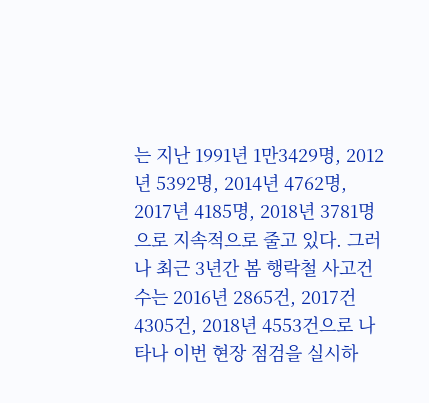는 지난 1991년 1만3429명, 2012년 5392명, 2014년 4762명, 2017년 4185명, 2018년 3781명으로 지속적으로 줄고 있다. 그러나 최근 3년간 봄 행락철 사고건수는 2016년 2865건, 2017건 4305건, 2018년 4553건으로 나타나 이번 현장 점검을 실시하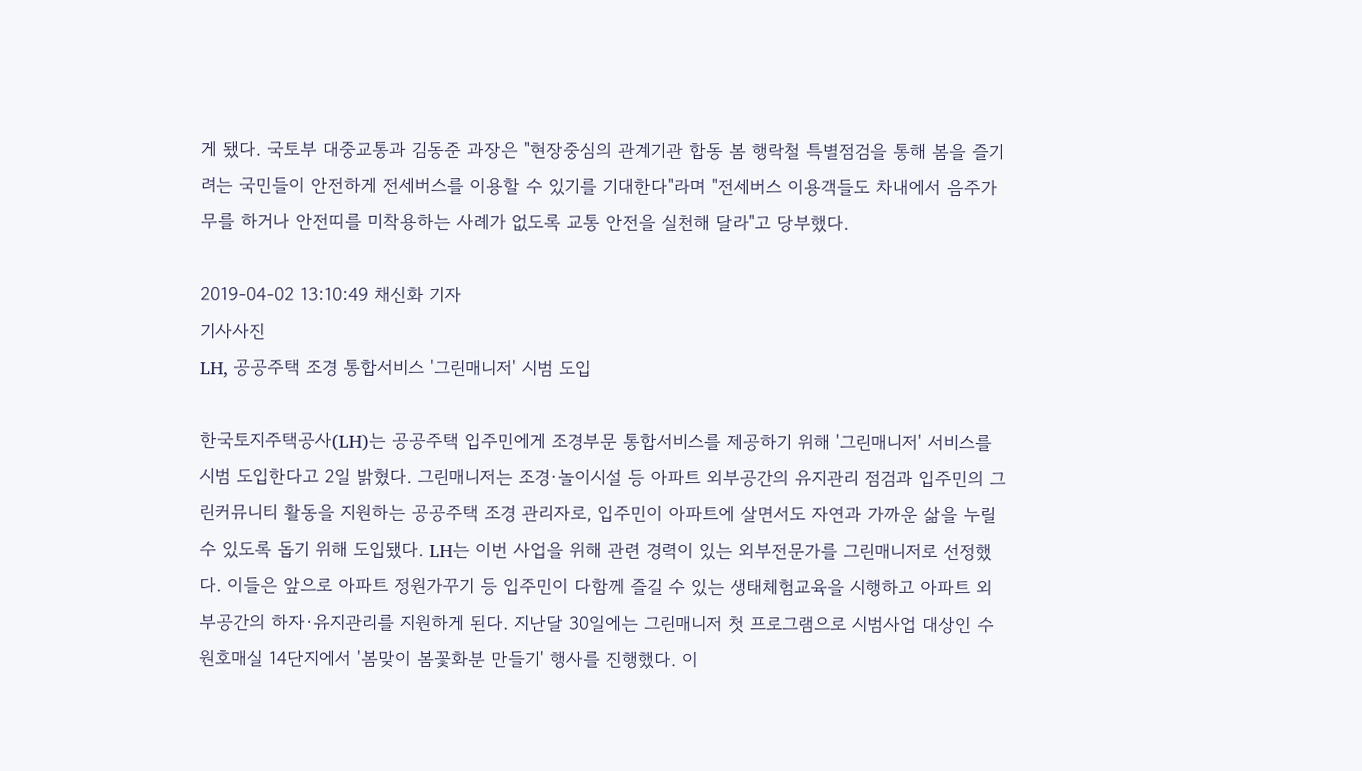게 됐다. 국토부 대중교통과 김동준 과장은 "현장중심의 관계기관 합동 봄 행락철 특별점검을 통해 봄을 즐기려는 국민들이 안전하게 전세버스를 이용할 수 있기를 기대한다"라며 "전세버스 이용객들도 차내에서 음주가무를 하거나 안전띠를 미착용하는 사례가 없도록 교통 안전을 실천해 달라"고 당부했다.

2019-04-02 13:10:49 채신화 기자
기사사진
LH, 공공주택 조경 통합서비스 '그린매니저' 시범 도입

한국토지주택공사(LH)는 공공주택 입주민에게 조경부문 통합서비스를 제공하기 위해 '그린매니저' 서비스를 시범 도입한다고 2일 밝혔다. 그린매니저는 조경·놀이시설 등 아파트 외부공간의 유지관리 점검과 입주민의 그린커뮤니티 활동을 지원하는 공공주택 조경 관리자로, 입주민이 아파트에 살면서도 자연과 가까운 삶을 누릴 수 있도록 돕기 위해 도입됐다. LH는 이번 사업을 위해 관련 경력이 있는 외부전문가를 그린매니저로 선정했다. 이들은 앞으로 아파트 정원가꾸기 등 입주민이 다함께 즐길 수 있는 생태체험교육을 시행하고 아파트 외부공간의 하자·유지관리를 지원하게 된다. 지난달 30일에는 그린매니저 첫 프로그램으로 시범사업 대상인 수원호매실 14단지에서 '봄맞이 봄꽃화분 만들기' 행사를 진행했다. 이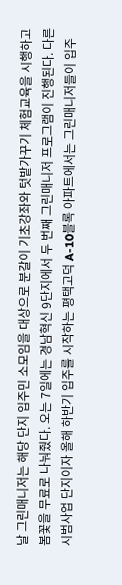날 그린매니저는 해당 단지 입주민 소모임을 대상으로 분갈이 기초강좌와 텃밭가꾸기 체험교육을 시행하고 봄꽃을 무료로 나눠줬다. 오는 7일에는 경남혁신 9단지에서 두 번째 그린매니저 프로그램이 진행된다. 다른 시범사업 단지이자 올해 하반기 입주를 시작하는 평택고덕 A-10블록 아파트에서는 그린매니저들이 입주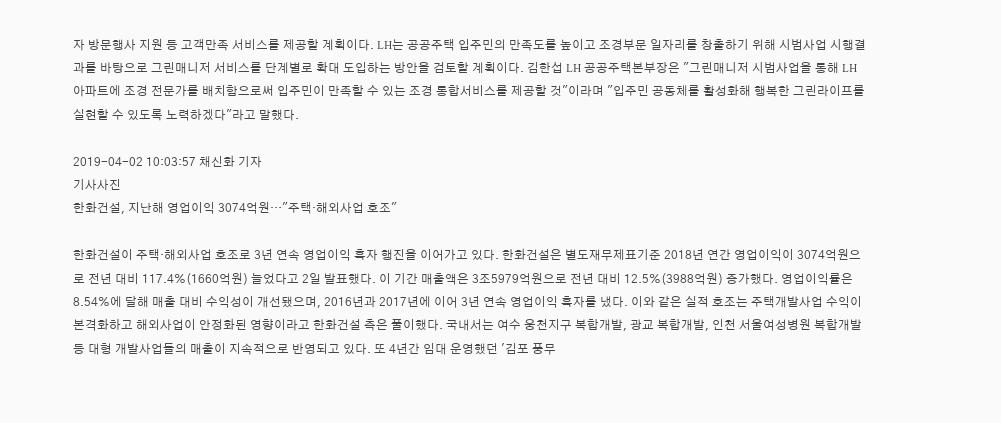자 방문행사 지원 등 고객만족 서비스를 제공할 계획이다. LH는 공공주택 입주민의 만족도를 높이고 조경부문 일자리를 창출하기 위해 시범사업 시행결과를 바탕으로 그린매니저 서비스를 단계별로 확대 도입하는 방안을 검토할 계획이다. 김한섭 LH 공공주택본부장은 "그린매니저 시범사업을 통해 LH 아파트에 조경 전문가를 배치함으로써 입주민이 만족할 수 있는 조경 통합서비스를 제공할 것"이라며 "입주민 공동체를 활성화해 행복한 그린라이프를 실현할 수 있도록 노력하겠다"라고 말했다.

2019-04-02 10:03:57 채신화 기자
기사사진
한화건설, 지난해 영업이익 3074억원…"주택·해외사업 호조"

한화건설이 주택·해외사업 호조로 3년 연속 영업이익 흑자 행진을 이어가고 있다. 한화건설은 별도재무제표기준 2018년 연간 영업이익이 3074억원으로 전년 대비 117.4%(1660억원) 늘었다고 2일 발표했다. 이 기간 매출액은 3조5979억원으로 전년 대비 12.5%(3988억원) 증가했다. 영업이익률은 8.54%에 달해 매출 대비 수익성이 개선됐으며, 2016년과 2017년에 이어 3년 연속 영업이익 흑자를 냈다. 이와 같은 실적 호조는 주택개발사업 수익이 본격화하고 해외사업이 안정화된 영향이라고 한화건설 측은 풀이했다. 국내서는 여수 웅천지구 복합개발, 광교 복합개발, 인천 서울여성병원 복합개발 등 대형 개발사업들의 매출이 지속적으로 반영되고 있다. 또 4년간 임대 운영했던 '김포 풍무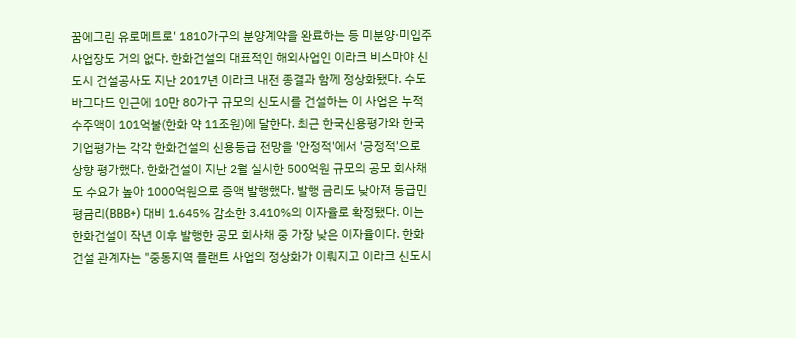꿈에그린 유로메트로' 1810가구의 분양계약을 완료하는 등 미분양·미입주 사업장도 거의 없다. 한화건설의 대표적인 해외사업인 이라크 비스마야 신도시 건설공사도 지난 2017년 이라크 내전 종결과 함께 정상화됐다. 수도 바그다드 인근에 10만 80가구 규모의 신도시를 건설하는 이 사업은 누적 수주액이 101억불(한화 약 11조원)에 달한다. 최근 한국신용평가와 한국기업평가는 각각 한화건설의 신용등급 전망을 '안정적'에서 '긍정적'으로 상향 평가했다. 한화건설이 지난 2월 실시한 500억원 규모의 공모 회사채도 수요가 높아 1000억원으로 증액 발행했다. 발행 금리도 낮아져 등급민평금리(BBB+) 대비 1.645% 감소한 3.410%의 이자율로 확정됐다. 이는 한화건설이 작년 이후 발행한 공모 회사채 중 가장 낮은 이자율이다. 한화건설 관계자는 "중동지역 플랜트 사업의 정상화가 이뤄지고 이라크 신도시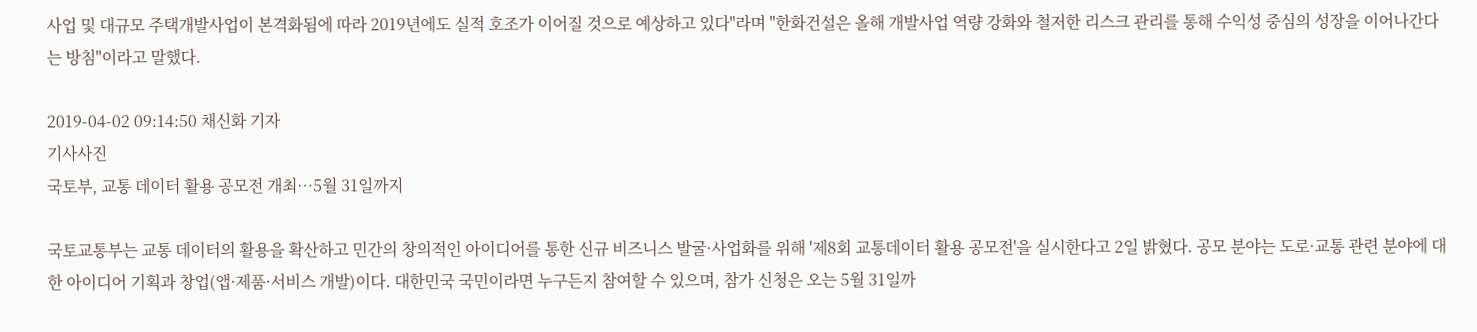사업 및 대규모 주택개발사업이 본격화됨에 따라 2019년에도 실적 호조가 이어질 것으로 예상하고 있다"라며 "한화건설은 올해 개발사업 역량 강화와 철저한 리스크 관리를 통해 수익성 중심의 성장을 이어나간다는 방침"이라고 말했다.

2019-04-02 09:14:50 채신화 기자
기사사진
국토부, 교통 데이터 활용 공모전 개최…5월 31일까지

국토교통부는 교통 데이터의 활용을 확산하고 민간의 창의적인 아이디어를 통한 신규 비즈니스 발굴·사업화를 위해 '제8회 교통데이터 활용 공모전'을 실시한다고 2일 밝혔다. 공모 분야는 도로·교통 관련 분야에 대한 아이디어 기획과 창업(앱·제품·서비스 개발)이다. 대한민국 국민이라면 누구든지 참여할 수 있으며, 참가 신청은 오는 5월 31일까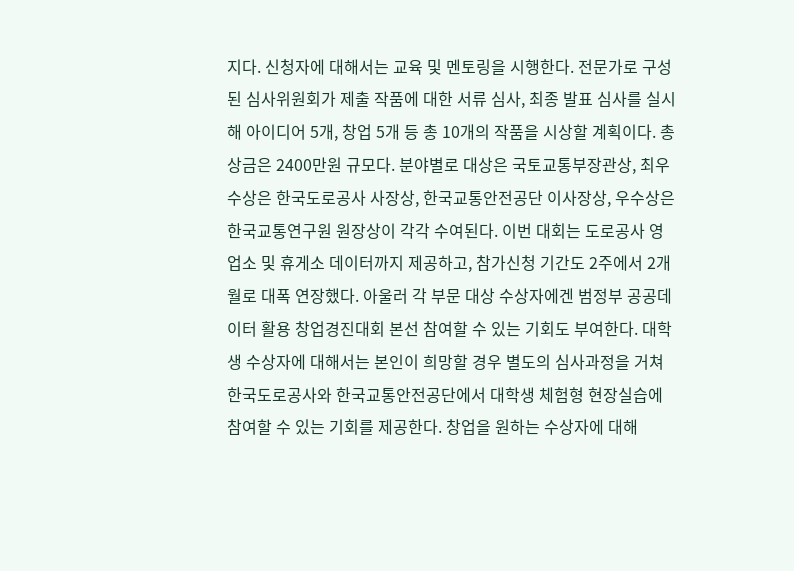지다. 신청자에 대해서는 교육 및 멘토링을 시행한다. 전문가로 구성된 심사위원회가 제출 작품에 대한 서류 심사, 최종 발표 심사를 실시해 아이디어 5개, 창업 5개 등 총 10개의 작품을 시상할 계획이다. 총 상금은 2400만원 규모다. 분야별로 대상은 국토교통부장관상, 최우수상은 한국도로공사 사장상, 한국교통안전공단 이사장상, 우수상은 한국교통연구원 원장상이 각각 수여된다. 이번 대회는 도로공사 영업소 및 휴게소 데이터까지 제공하고, 참가신청 기간도 2주에서 2개월로 대폭 연장했다. 아울러 각 부문 대상 수상자에겐 범정부 공공데이터 활용 창업경진대회 본선 참여할 수 있는 기회도 부여한다. 대학생 수상자에 대해서는 본인이 희망할 경우 별도의 심사과정을 거쳐 한국도로공사와 한국교통안전공단에서 대학생 체험형 현장실습에 참여할 수 있는 기회를 제공한다. 창업을 원하는 수상자에 대해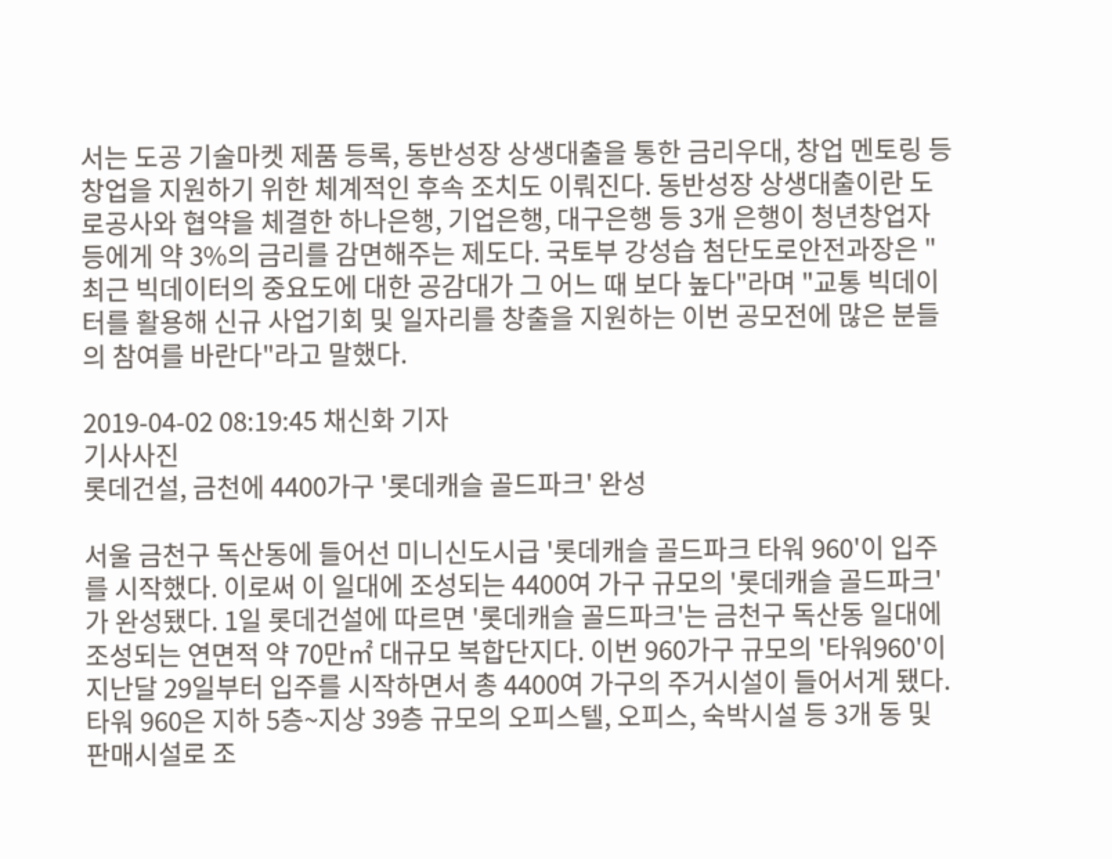서는 도공 기술마켓 제품 등록, 동반성장 상생대출을 통한 금리우대, 창업 멘토링 등 창업을 지원하기 위한 체계적인 후속 조치도 이뤄진다. 동반성장 상생대출이란 도로공사와 협약을 체결한 하나은행, 기업은행, 대구은행 등 3개 은행이 청년창업자 등에게 약 3%의 금리를 감면해주는 제도다. 국토부 강성습 첨단도로안전과장은 "최근 빅데이터의 중요도에 대한 공감대가 그 어느 때 보다 높다"라며 "교통 빅데이터를 활용해 신규 사업기회 및 일자리를 창출을 지원하는 이번 공모전에 많은 분들의 참여를 바란다"라고 말했다.

2019-04-02 08:19:45 채신화 기자
기사사진
롯데건설, 금천에 4400가구 '롯데캐슬 골드파크' 완성

서울 금천구 독산동에 들어선 미니신도시급 '롯데캐슬 골드파크 타워 960'이 입주를 시작했다. 이로써 이 일대에 조성되는 4400여 가구 규모의 '롯데캐슬 골드파크'가 완성됐다. 1일 롯데건설에 따르면 '롯데캐슬 골드파크'는 금천구 독산동 일대에 조성되는 연면적 약 70만㎡ 대규모 복합단지다. 이번 960가구 규모의 '타워960'이 지난달 29일부터 입주를 시작하면서 총 4400여 가구의 주거시설이 들어서게 됐다. 타워 960은 지하 5층~지상 39층 규모의 오피스텔, 오피스, 숙박시설 등 3개 동 및 판매시설로 조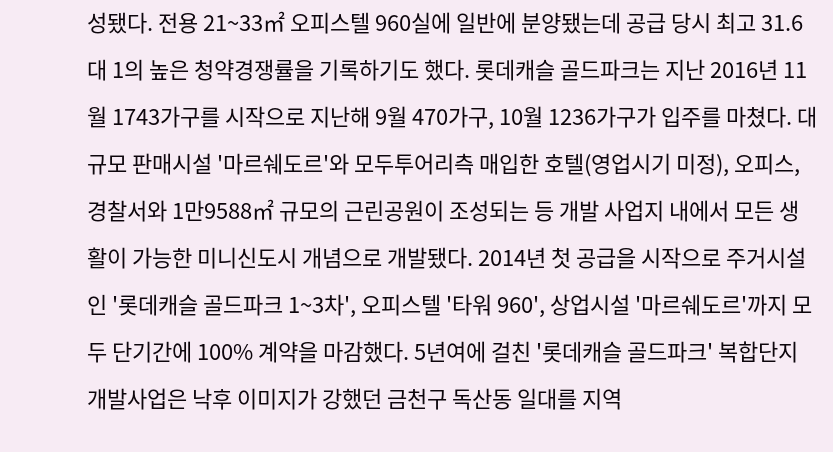성됐다. 전용 21~33㎡ 오피스텔 960실에 일반에 분양됐는데 공급 당시 최고 31.6대 1의 높은 청약경쟁률을 기록하기도 했다. 롯데캐슬 골드파크는 지난 2016년 11월 1743가구를 시작으로 지난해 9월 470가구, 10월 1236가구가 입주를 마쳤다. 대규모 판매시설 '마르쉐도르'와 모두투어리측 매입한 호텔(영업시기 미정), 오피스, 경찰서와 1만9588㎡ 규모의 근린공원이 조성되는 등 개발 사업지 내에서 모든 생활이 가능한 미니신도시 개념으로 개발됐다. 2014년 첫 공급을 시작으로 주거시설인 '롯데캐슬 골드파크 1~3차', 오피스텔 '타워 960', 상업시설 '마르쉐도르'까지 모두 단기간에 100% 계약을 마감했다. 5년여에 걸친 '롯데캐슬 골드파크' 복합단지 개발사업은 낙후 이미지가 강했던 금천구 독산동 일대를 지역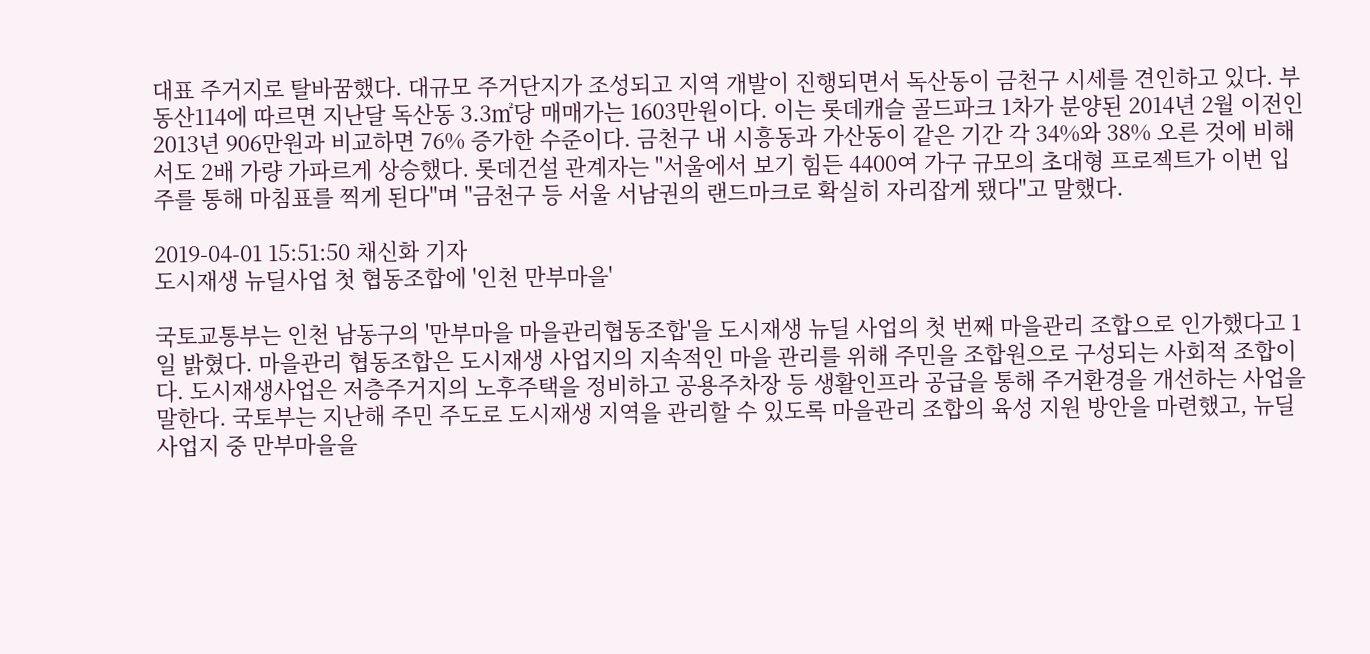대표 주거지로 탈바꿈했다. 대규모 주거단지가 조성되고 지역 개발이 진행되면서 독산동이 금천구 시세를 견인하고 있다. 부동산114에 따르면 지난달 독산동 3.3㎡당 매매가는 1603만원이다. 이는 롯데캐슬 골드파크 1차가 분양된 2014년 2월 이전인 2013년 906만원과 비교하면 76% 증가한 수준이다. 금천구 내 시흥동과 가산동이 같은 기간 각 34%와 38% 오른 것에 비해서도 2배 가량 가파르게 상승했다. 롯데건설 관계자는 "서울에서 보기 힘든 4400여 가구 규모의 초대형 프로젝트가 이번 입주를 통해 마침표를 찍게 된다"며 "금천구 등 서울 서남권의 랜드마크로 확실히 자리잡게 됐다"고 말했다.

2019-04-01 15:51:50 채신화 기자
도시재생 뉴딜사업 첫 협동조합에 '인천 만부마을'

국토교통부는 인천 남동구의 '만부마을 마을관리협동조합'을 도시재생 뉴딜 사업의 첫 번째 마을관리 조합으로 인가했다고 1일 밝혔다. 마을관리 협동조합은 도시재생 사업지의 지속적인 마을 관리를 위해 주민을 조합원으로 구성되는 사회적 조합이다. 도시재생사업은 저층주거지의 노후주택을 정비하고 공용주차장 등 생활인프라 공급을 통해 주거환경을 개선하는 사업을 말한다. 국토부는 지난해 주민 주도로 도시재생 지역을 관리할 수 있도록 마을관리 조합의 육성 지원 방안을 마련했고, 뉴딜 사업지 중 만부마을을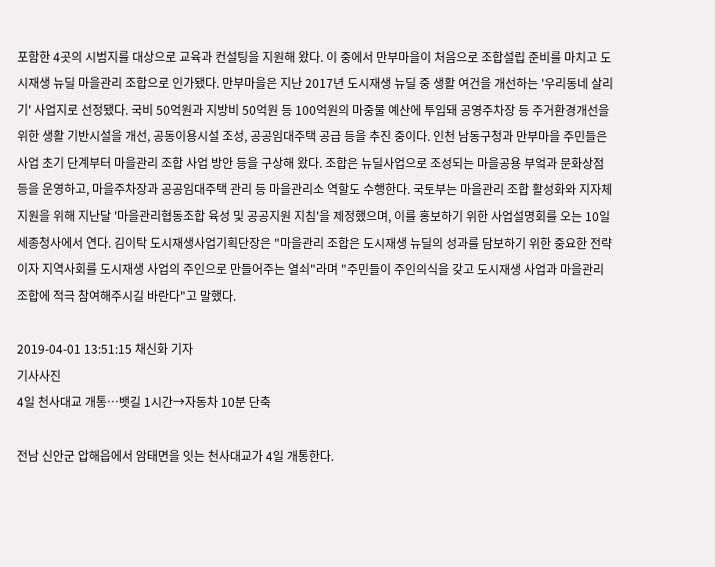포함한 4곳의 시범지를 대상으로 교육과 컨설팅을 지원해 왔다. 이 중에서 만부마을이 처음으로 조합설립 준비를 마치고 도시재생 뉴딜 마을관리 조합으로 인가됐다. 만부마을은 지난 2017년 도시재생 뉴딜 중 생활 여건을 개선하는 '우리동네 살리기' 사업지로 선정됐다. 국비 50억원과 지방비 50억원 등 100억원의 마중물 예산에 투입돼 공영주차장 등 주거환경개선을 위한 생활 기반시설을 개선, 공동이용시설 조성, 공공임대주택 공급 등을 추진 중이다. 인천 남동구청과 만부마을 주민들은 사업 초기 단계부터 마을관리 조합 사업 방안 등을 구상해 왔다. 조합은 뉴딜사업으로 조성되는 마을공용 부엌과 문화상점 등을 운영하고, 마을주차장과 공공임대주택 관리 등 마을관리소 역할도 수행한다. 국토부는 마을관리 조합 활성화와 지자체 지원을 위해 지난달 '마을관리협동조합 육성 및 공공지원 지침'을 제정했으며, 이를 홍보하기 위한 사업설명회를 오는 10일 세종청사에서 연다. 김이탁 도시재생사업기획단장은 "마을관리 조합은 도시재생 뉴딜의 성과를 담보하기 위한 중요한 전략이자 지역사회를 도시재생 사업의 주인으로 만들어주는 열쇠"라며 "주민들이 주인의식을 갖고 도시재생 사업과 마을관리 조합에 적극 참여해주시길 바란다"고 말했다.

2019-04-01 13:51:15 채신화 기자
기사사진
4일 천사대교 개통…뱃길 1시간→자동차 10분 단축

전남 신안군 압해읍에서 암태면을 잇는 천사대교가 4일 개통한다.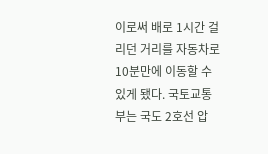이로써 배로 1시간 걸리던 거리를 자동차로 10분만에 이동할 수 있게 됐다. 국토교통부는 국도 2호선 압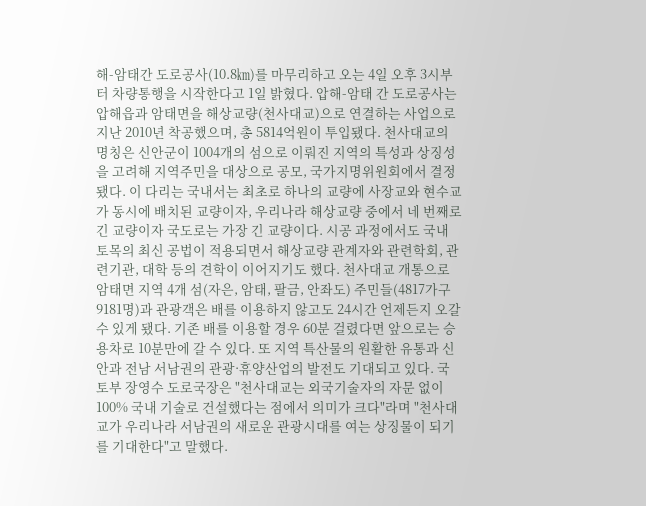해-암태간 도로공사(10.8㎞)를 마무리하고 오는 4일 오후 3시부터 차량통행을 시작한다고 1일 밝혔다. 압해-암태 간 도로공사는 압해읍과 암태면을 해상교량(천사대교)으로 연결하는 사업으로 지난 2010년 착공했으며, 총 5814억원이 투입됐다. 천사대교의 명칭은 신안군이 1004개의 섬으로 이뤄진 지역의 특성과 상징성을 고려해 지역주민을 대상으로 공모, 국가지명위원회에서 결정됐다. 이 다리는 국내서는 최초로 하나의 교량에 사장교와 현수교가 동시에 배치된 교량이자, 우리나라 해상교량 중에서 네 번째로 긴 교량이자 국도로는 가장 긴 교량이다. 시공 과정에서도 국내 토목의 최신 공법이 적용되면서 해상교량 관계자와 관련학회, 관련기관, 대학 등의 견학이 이어지기도 했다. 천사대교 개통으로 암태면 지역 4개 섬(자은, 암태, 팔금, 안좌도) 주민들(4817가구 9181명)과 관광객은 배를 이용하지 않고도 24시간 언제든지 오갈 수 있게 됐다. 기존 배를 이용할 경우 60분 걸렸다면 앞으로는 승용차로 10분만에 갈 수 있다. 또 지역 특산물의 원활한 유통과 신안과 전남 서남권의 관광·휴양산업의 발전도 기대되고 있다. 국토부 장영수 도로국장은 "천사대교는 외국기술자의 자문 없이 100% 국내 기술로 건설했다는 점에서 의미가 크다"라며 "천사대교가 우리나라 서남권의 새로운 관광시대를 여는 상징물이 되기를 기대한다"고 말했다.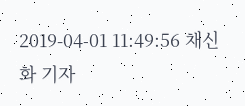2019-04-01 11:49:56 채신화 기자